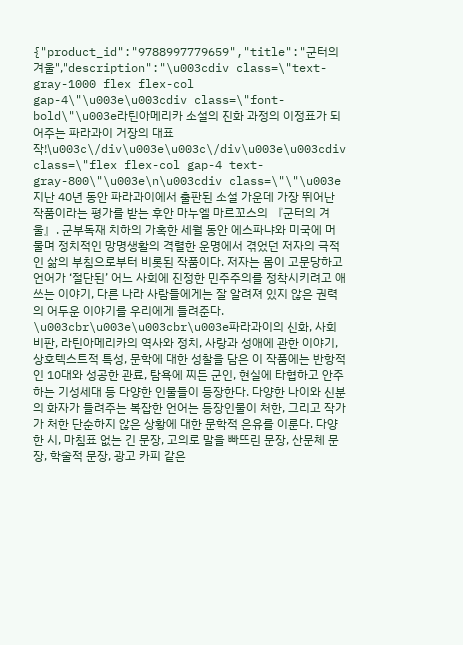{"product_id":"9788997779659","title":"군터의 겨울","description":"\u003cdiv class=\"text-gray-1000 flex flex-col gap-4\"\u003e\u003cdiv class=\"font-bold\"\u003e라틴아메리카 소설의 진화 과정의 이정표가 되어주는 파라과이 거장의 대표작!\u003c\/div\u003e\u003c\/div\u003e\u003cdiv class=\"flex flex-col gap-4 text-gray-800\"\u003e\n\u003cdiv class=\"\"\u003e지난 40년 동안 파라과이에서 출판된 소설 가운데 가장 뛰어난 작품이라는 평가를 받는 후안 마누엘 마르꼬스의 『군터의 겨울』. 군부독재 치하의 가혹한 세월 동안 에스파냐와 미국에 머물며 정치적인 망명생활의 격렬한 운명에서 겪었던 저자의 극적인 삶의 부침으로부터 비롯된 작품이다. 저자는 몸이 고문당하고 언어가 ‘절단된’ 어느 사회에 진정한 민주주의를 정착시키려고 애쓰는 이야기, 다른 나라 사람들에게는 잘 알려져 있지 않은 권력의 어두운 이야기를 우리에게 들려준다. \u003cbr\u003e\u003cbr\u003e파라과이의 신화, 사회 비판, 라틴아메리카의 역사와 정치, 사랑과 성애에 관한 이야기, 상호텍스트적 특성, 문학에 대한 성찰을 담은 이 작품에는 반항적인 10대와 성공한 관료, 탐욕에 찌든 군인, 현실에 타협하고 안주하는 기성세대 등 다양한 인물들이 등장한다. 다양한 나이와 신분의 화자가 들려주는 복잡한 언어는 등장인물이 처한, 그리고 작가가 처한 단순하지 않은 상황에 대한 문학적 은유를 이룬다. 다양한 시, 마침표 없는 긴 문장, 고의로 말을 빠뜨린 문장, 산문체 문장, 학술적 문장, 광고 카피 같은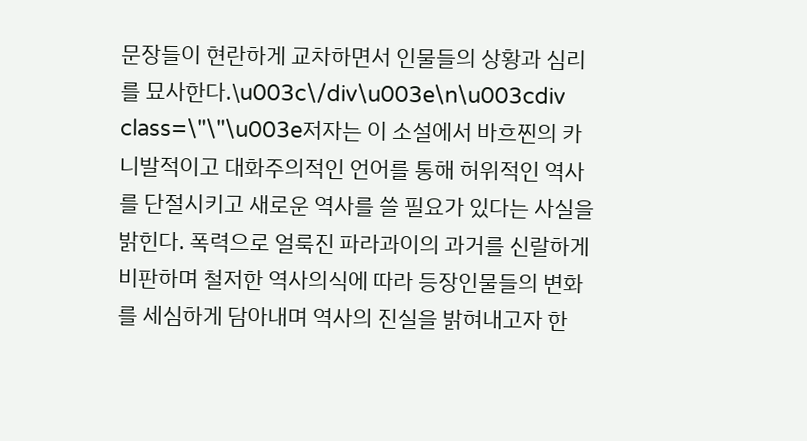문장들이 현란하게 교차하면서 인물들의 상황과 심리를 묘사한다.\u003c\/div\u003e\n\u003cdiv class=\"\"\u003e저자는 이 소설에서 바흐찐의 카니발적이고 대화주의적인 언어를 통해 허위적인 역사를 단절시키고 새로운 역사를 쓸 필요가 있다는 사실을 밝힌다. 폭력으로 얼룩진 파라과이의 과거를 신랄하게 비판하며 철저한 역사의식에 따라 등장인물들의 변화를 세심하게 담아내며 역사의 진실을 밝혀내고자 한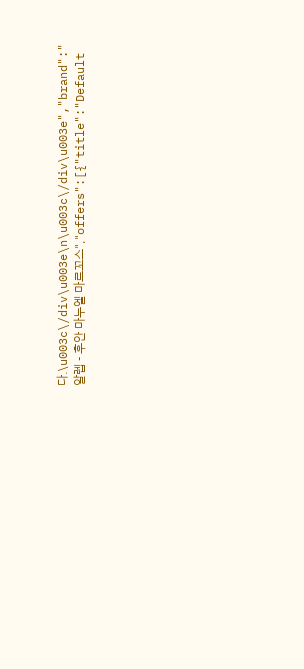다.\u003c\/div\u003e\n\u003c\/div\u003e","brand":"알렙 - 후안 마누엘 마르꼬스","offers":[{"title":"Default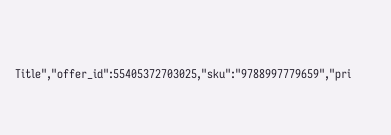Title","offer_id":55405372703025,"sku":"9788997779659","pri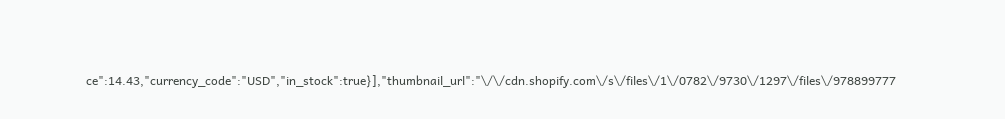ce":14.43,"currency_code":"USD","in_stock":true}],"thumbnail_url":"\/\/cdn.shopify.com\/s\/files\/1\/0782\/9730\/1297\/files\/978899777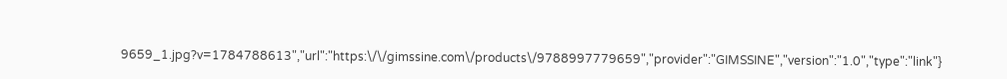9659_1.jpg?v=1784788613","url":"https:\/\/gimssine.com\/products\/9788997779659","provider":"GIMSSINE","version":"1.0","type":"link"}